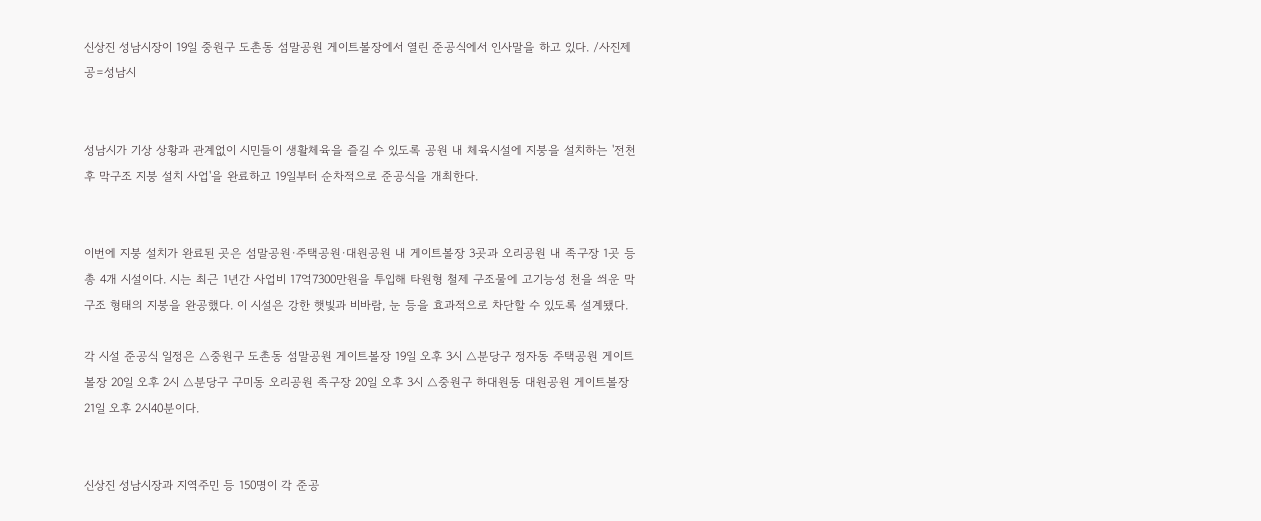신상진 성남시장이 19일 중원구 도촌동 섬말공원 게이트볼장에서 열린 준공식에서 인사말을 하고 있다. /사진제공=성남시


성남시가 기상 상황과 관계없이 시민들이 생활체육을 즐길 수 있도록 공원 내 체육시설에 지붕을 설치하는 '전천후 막구조 지붕 설치 사업'을 완료하고 19일부터 순차적으로 준공식을 개최한다.


이번에 지붕 설치가 완료된 곳은 섬말공원·주택공원·대원공원 내 게이트볼장 3곳과 오리공원 내 족구장 1곳 등 총 4개 시설이다. 시는 최근 1년간 사업비 17억7300만원을 투입해 타원형 철제 구조물에 고기능성 천을 씌운 막구조 형태의 지붕을 완공했다. 이 시설은 강한 햇빛과 비바람, 눈 등을 효과적으로 차단할 수 있도록 설계됐다.

각 시설 준공식 일정은 △중원구 도촌동 섬말공원 게이트볼장 19일 오후 3시 △분당구 정자동 주택공원 게이트볼장 20일 오후 2시 △분당구 구미동 오리공원 족구장 20일 오후 3시 △중원구 하대원동 대원공원 게이트볼장 21일 오후 2시40분이다.


신상진 성남시장과 지역주민 등 150명이 각 준공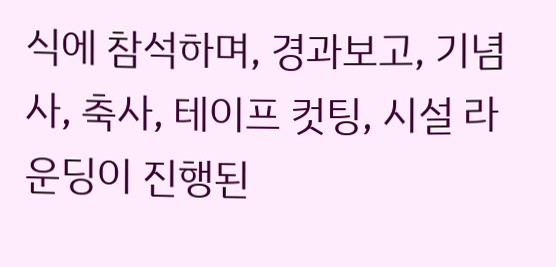식에 참석하며, 경과보고, 기념사, 축사, 테이프 컷팅, 시설 라운딩이 진행된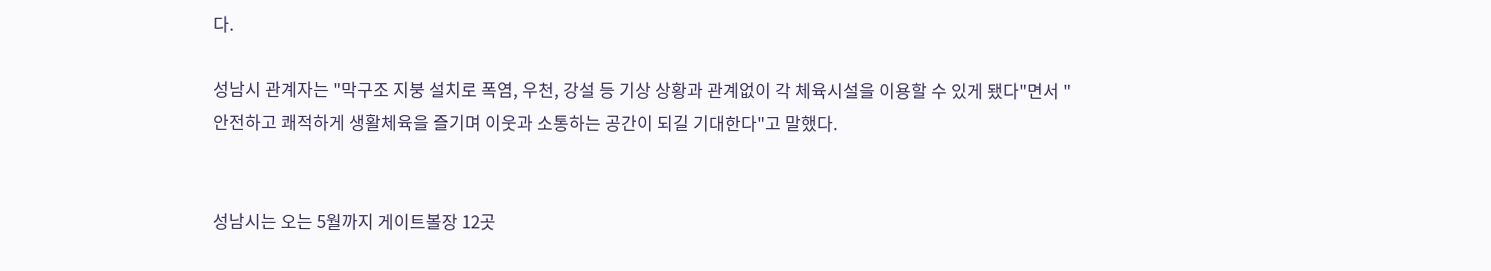다.

성남시 관계자는 "막구조 지붕 설치로 폭염, 우천, 강설 등 기상 상황과 관계없이 각 체육시설을 이용할 수 있게 됐다"면서 "안전하고 쾌적하게 생활체육을 즐기며 이웃과 소통하는 공간이 되길 기대한다"고 말했다.


성남시는 오는 5월까지 게이트볼장 12곳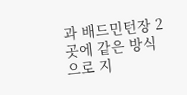과 배드민턴장 2곳에 같은 방식으로 지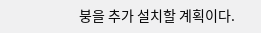붕을 추가 설치할 계획이다.